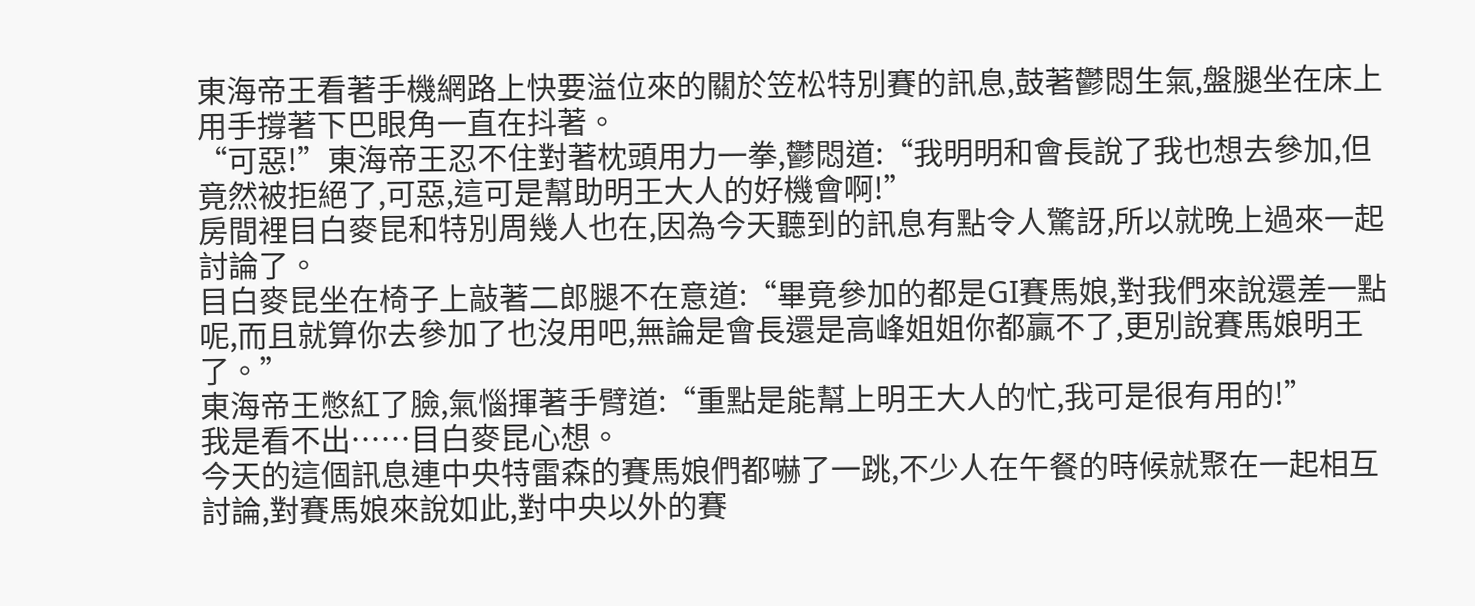東海帝王看著手機網路上快要溢位來的關於笠松特別賽的訊息,鼓著鬱悶生氣,盤腿坐在床上用手撐著下巴眼角一直在抖著。
“可惡!”東海帝王忍不住對著枕頭用力一拳,鬱悶道:“我明明和會長說了我也想去參加,但竟然被拒絕了,可惡,這可是幫助明王大人的好機會啊!”
房間裡目白麥昆和特別周幾人也在,因為今天聽到的訊息有點令人驚訝,所以就晚上過來一起討論了。
目白麥昆坐在椅子上敲著二郎腿不在意道:“畢竟參加的都是GI賽馬娘,對我們來說還差一點呢,而且就算你去參加了也沒用吧,無論是會長還是高峰姐姐你都贏不了,更別說賽馬娘明王了。”
東海帝王憋紅了臉,氣惱揮著手臂道:“重點是能幫上明王大人的忙,我可是很有用的!”
我是看不出……目白麥昆心想。
今天的這個訊息連中央特雷森的賽馬娘們都嚇了一跳,不少人在午餐的時候就聚在一起相互討論,對賽馬娘來說如此,對中央以外的賽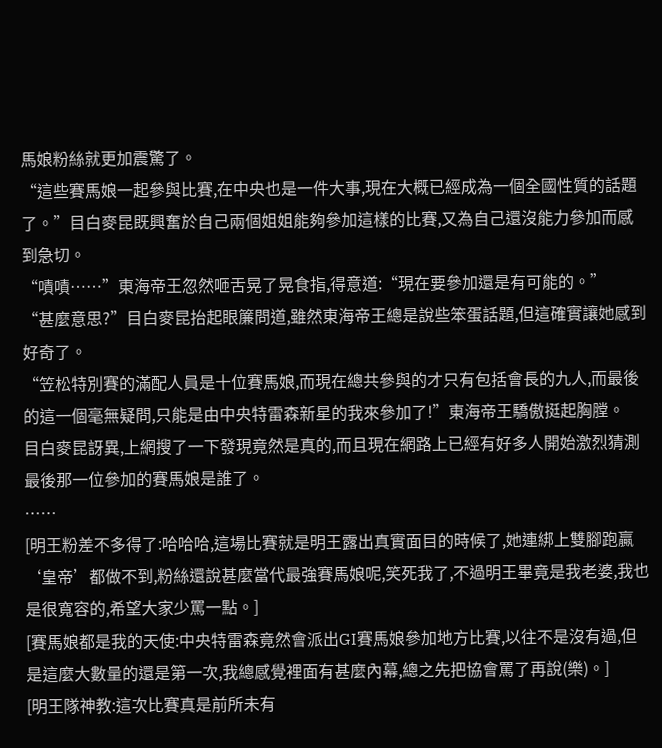馬娘粉絲就更加震驚了。
“這些賽馬娘一起參與比賽,在中央也是一件大事,現在大概已經成為一個全國性質的話題了。”目白麥昆既興奮於自己兩個姐姐能夠參加這樣的比賽,又為自己還沒能力參加而感到急切。
“嘖嘖……”東海帝王忽然咂舌晃了晃食指,得意道:“現在要參加還是有可能的。”
“甚麼意思?”目白麥昆抬起眼簾問道,雖然東海帝王總是說些笨蛋話題,但這確實讓她感到好奇了。
“笠松特別賽的滿配人員是十位賽馬娘,而現在總共參與的才只有包括會長的九人,而最後的這一個毫無疑問,只能是由中央特雷森新星的我來參加了!”東海帝王驕傲挺起胸膛。
目白麥昆訝異,上網搜了一下發現竟然是真的,而且現在網路上已經有好多人開始激烈猜測最後那一位參加的賽馬娘是誰了。
……
[明王粉差不多得了:哈哈哈,這場比賽就是明王露出真實面目的時候了,她連綁上雙腳跑贏‘皇帝’都做不到,粉絲還說甚麼當代最強賽馬娘呢,笑死我了,不過明王畢竟是我老婆,我也是很寬容的,希望大家少罵一點。]
[賽馬娘都是我的天使:中央特雷森竟然會派出GI賽馬娘參加地方比賽,以往不是沒有過,但是這麼大數量的還是第一次,我總感覺裡面有甚麼內幕,總之先把協會罵了再說(樂)。]
[明王隊神教:這次比賽真是前所未有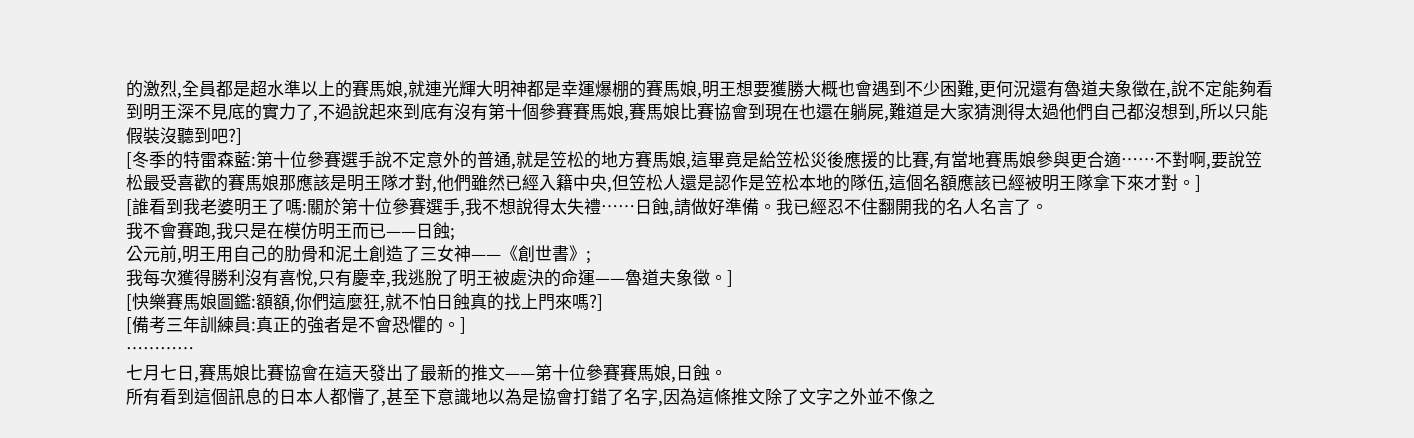的激烈,全員都是超水準以上的賽馬娘,就連光輝大明神都是幸運爆棚的賽馬娘,明王想要獲勝大概也會遇到不少困難,更何況還有魯道夫象徵在,說不定能夠看到明王深不見底的實力了,不過說起來到底有沒有第十個參賽賽馬娘,賽馬娘比賽協會到現在也還在躺屍,難道是大家猜測得太過他們自己都沒想到,所以只能假裝沒聽到吧?]
[冬季的特雷森藍:第十位參賽選手說不定意外的普通,就是笠松的地方賽馬娘,這畢竟是給笠松災後應援的比賽,有當地賽馬娘參與更合適……不對啊,要說笠松最受喜歡的賽馬娘那應該是明王隊才對,他們雖然已經入籍中央,但笠松人還是認作是笠松本地的隊伍,這個名額應該已經被明王隊拿下來才對。]
[誰看到我老婆明王了嗎:關於第十位參賽選手,我不想說得太失禮……日蝕,請做好準備。我已經忍不住翻開我的名人名言了。
我不會賽跑,我只是在模仿明王而已——日蝕;
公元前,明王用自己的肋骨和泥土創造了三女神——《創世書》;
我每次獲得勝利沒有喜悅,只有慶幸,我逃脫了明王被處決的命運——魯道夫象徵。]
[快樂賽馬娘圖鑑:額額,你們這麼狂,就不怕日蝕真的找上門來嗎?]
[備考三年訓練員:真正的強者是不會恐懼的。]
…………
七月七日,賽馬娘比賽協會在這天發出了最新的推文——第十位參賽賽馬娘,日蝕。
所有看到這個訊息的日本人都懵了,甚至下意識地以為是協會打錯了名字,因為這條推文除了文字之外並不像之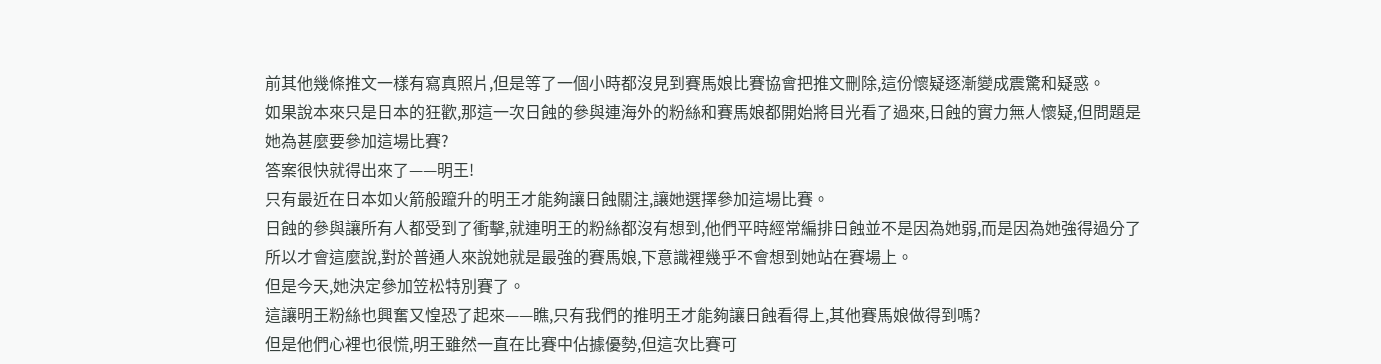前其他幾條推文一樣有寫真照片,但是等了一個小時都沒見到賽馬娘比賽協會把推文刪除,這份懷疑逐漸變成震驚和疑惑。
如果說本來只是日本的狂歡,那這一次日蝕的參與連海外的粉絲和賽馬娘都開始將目光看了過來,日蝕的實力無人懷疑,但問題是她為甚麼要參加這場比賽?
答案很快就得出來了——明王!
只有最近在日本如火箭般躥升的明王才能夠讓日蝕關注,讓她選擇參加這場比賽。
日蝕的參與讓所有人都受到了衝擊,就連明王的粉絲都沒有想到,他們平時經常編排日蝕並不是因為她弱,而是因為她強得過分了所以才會這麼說,對於普通人來說她就是最強的賽馬娘,下意識裡幾乎不會想到她站在賽場上。
但是今天,她決定參加笠松特別賽了。
這讓明王粉絲也興奮又惶恐了起來——瞧,只有我們的推明王才能夠讓日蝕看得上,其他賽馬娘做得到嗎?
但是他們心裡也很慌,明王雖然一直在比賽中佔據優勢,但這次比賽可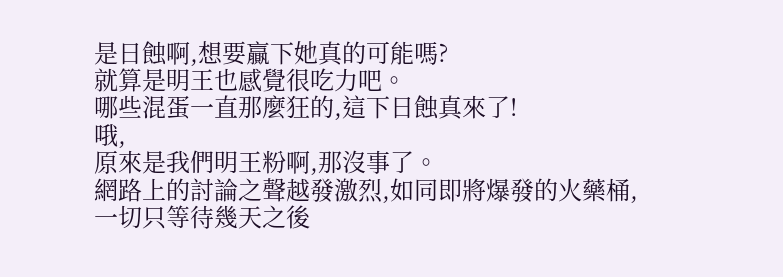是日蝕啊,想要贏下她真的可能嗎?
就算是明王也感覺很吃力吧。
哪些混蛋一直那麼狂的,這下日蝕真來了!
哦,
原來是我們明王粉啊,那沒事了。
網路上的討論之聲越發激烈,如同即將爆發的火藥桶,一切只等待幾天之後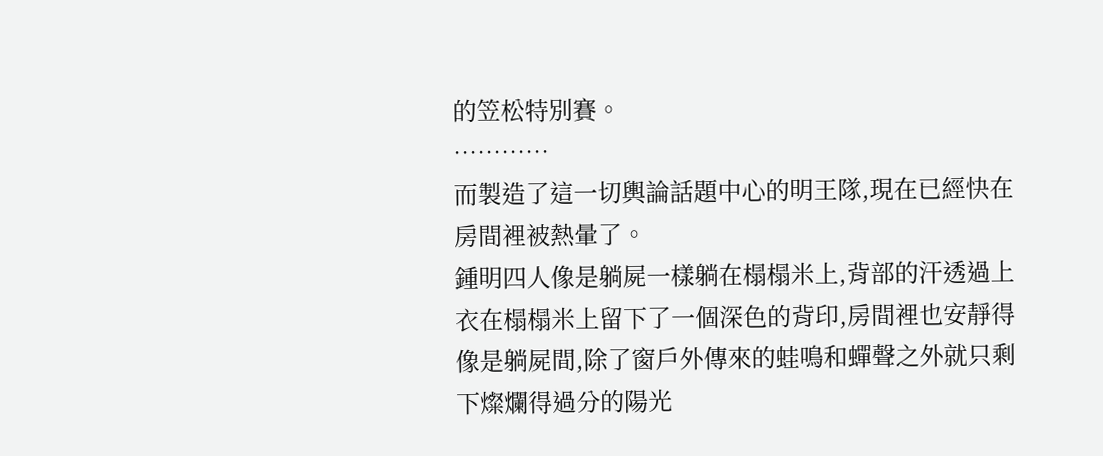的笠松特別賽。
…………
而製造了這一切輿論話題中心的明王隊,現在已經快在房間裡被熱暈了。
鍾明四人像是躺屍一樣躺在榻榻米上,背部的汗透過上衣在榻榻米上留下了一個深色的背印,房間裡也安靜得像是躺屍間,除了窗戶外傳來的蛙鳴和蟬聲之外就只剩下燦爛得過分的陽光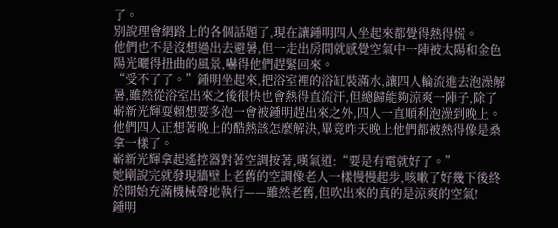了。
別說理會網路上的各個話題了,現在讓鍾明四人坐起來都覺得熱得慌。
他們也不是沒想過出去避暑,但一走出房間就感覺空氣中一陣被太陽和金色陽光曬得扭曲的風景,嚇得他們趕緊回來。
“受不了了。”鍾明坐起來,把浴室裡的浴缸裝滿水,讓四人輪流進去泡澡解暑,雖然從浴室出來之後很快也會熱得直流汗,但總歸能夠涼爽一陣子,除了嶄新光輝耍賴想要多泡一會被鍾明趕出來之外,四人一直順利泡澡到晚上。
他們四人正想著晚上的酷熱該怎麼解決,畢竟昨天晚上他們都被熱得像是桑拿一樣了。
嶄新光輝拿起遙控器對著空調按著,嘆氣道:“要是有電就好了。”
她剛說完就發現牆壁上老舊的空調像老人一樣慢慢起步,咳嗽了好幾下後終於開始充滿機械聲地執行——雖然老舊,但吹出來的真的是涼爽的空氣!
鍾明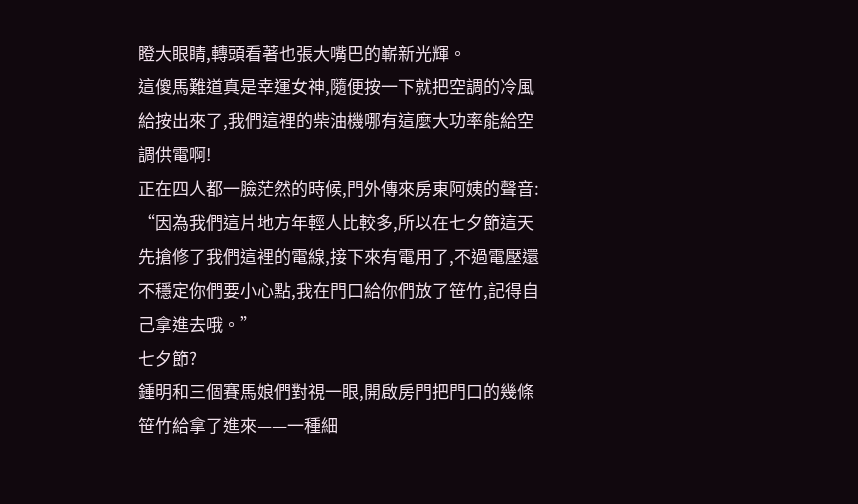瞪大眼睛,轉頭看著也張大嘴巴的嶄新光輝。
這傻馬難道真是幸運女神,隨便按一下就把空調的冷風給按出來了,我們這裡的柴油機哪有這麼大功率能給空調供電啊!
正在四人都一臉茫然的時候,門外傳來房東阿姨的聲音:
“因為我們這片地方年輕人比較多,所以在七夕節這天先搶修了我們這裡的電線,接下來有電用了,不過電壓還不穩定你們要小心點,我在門口給你們放了笹竹,記得自己拿進去哦。”
七夕節?
鍾明和三個賽馬娘們對視一眼,開啟房門把門口的幾條笹竹給拿了進來——一種細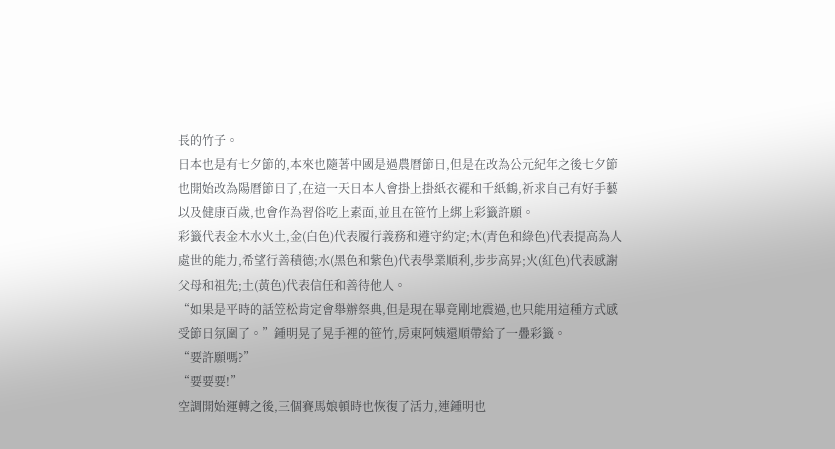長的竹子。
日本也是有七夕節的,本來也隨著中國是過農曆節日,但是在改為公元紀年之後七夕節也開始改為陽曆節日了,在這一天日本人會掛上掛紙衣襬和千紙鶴,祈求自己有好手藝以及健康百歲,也會作為習俗吃上素面,並且在笹竹上綁上彩籤許願。
彩籤代表金木水火土,金(白色)代表履行義務和遵守約定;木(青色和綠色)代表提高為人處世的能力,希望行善積德;水(黑色和紫色)代表學業順利,步步高昇;火(紅色)代表感謝父母和祖先;土(黃色)代表信任和善待他人。
“如果是平時的話笠松肯定會舉辦祭典,但是現在畢竟剛地震過,也只能用這種方式感受節日氛圍了。”鍾明晃了晃手裡的笹竹,房東阿姨還順帶給了一疊彩籤。
“要許願嗎?”
“要要要!”
空調開始運轉之後,三個賽馬娘頓時也恢復了活力,連鍾明也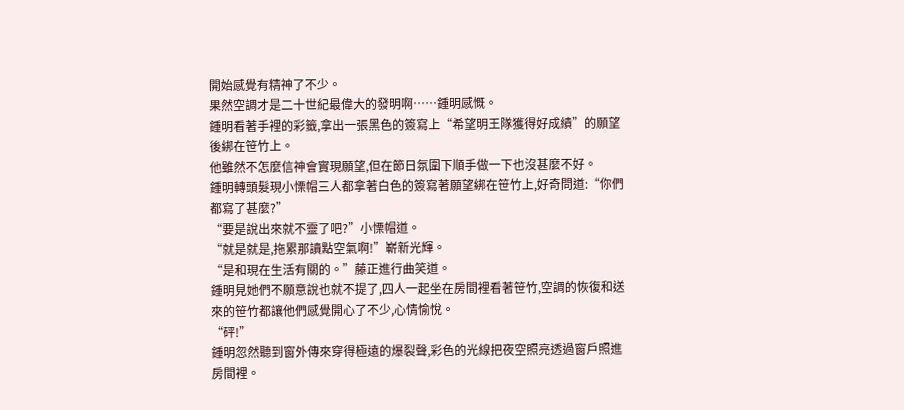開始感覺有精神了不少。
果然空調才是二十世紀最偉大的發明啊……鍾明感慨。
鍾明看著手裡的彩籤,拿出一張黑色的簽寫上“希望明王隊獲得好成績”的願望後綁在笹竹上。
他雖然不怎麼信神會實現願望,但在節日氛圍下順手做一下也沒甚麼不好。
鍾明轉頭髮現小慄帽三人都拿著白色的簽寫著願望綁在笹竹上,好奇問道:“你們都寫了甚麼?”
“要是說出來就不靈了吧?”小慄帽道。
“就是就是,拖累那讀點空氣啊!”嶄新光輝。
“是和現在生活有關的。”藤正進行曲笑道。
鍾明見她們不願意說也就不提了,四人一起坐在房間裡看著笹竹,空調的恢復和送來的笹竹都讓他們感覺開心了不少,心情愉悅。
“砰!”
鍾明忽然聽到窗外傳來穿得極遠的爆裂聲,彩色的光線把夜空照亮透過窗戶照進房間裡。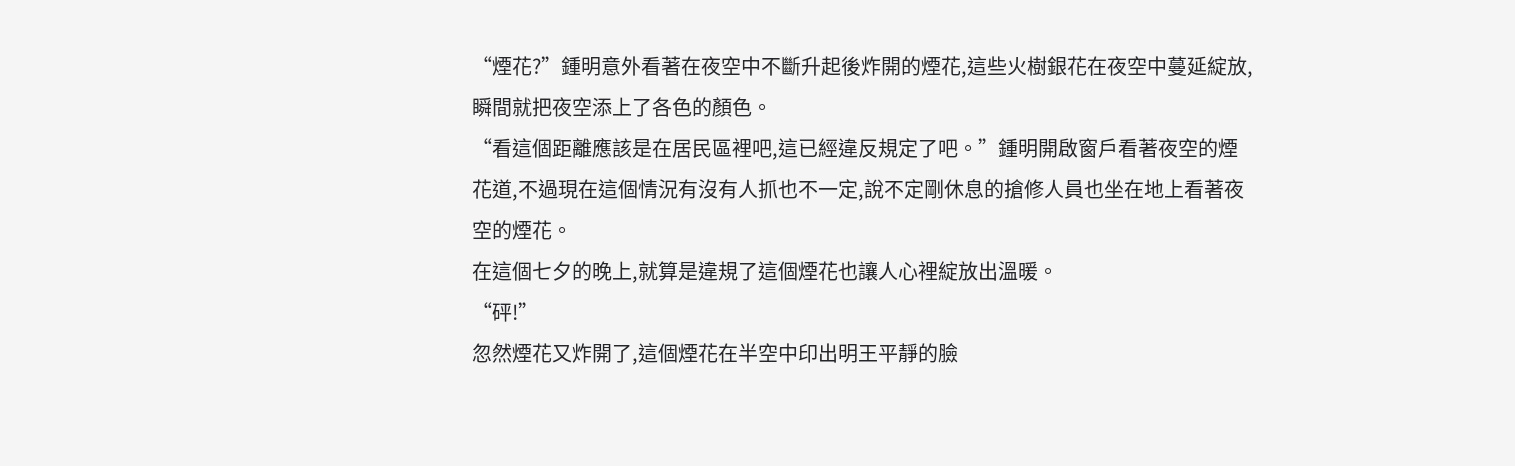“煙花?”鍾明意外看著在夜空中不斷升起後炸開的煙花,這些火樹銀花在夜空中蔓延綻放,瞬間就把夜空添上了各色的顏色。
“看這個距離應該是在居民區裡吧,這已經違反規定了吧。”鍾明開啟窗戶看著夜空的煙花道,不過現在這個情況有沒有人抓也不一定,說不定剛休息的搶修人員也坐在地上看著夜空的煙花。
在這個七夕的晚上,就算是違規了這個煙花也讓人心裡綻放出溫暖。
“砰!”
忽然煙花又炸開了,這個煙花在半空中印出明王平靜的臉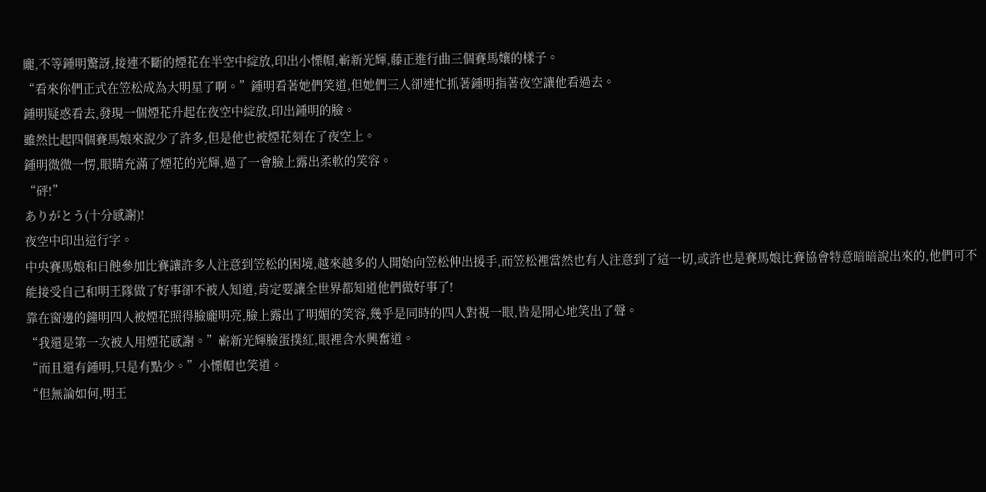龐,不等鍾明驚訝,接連不斷的煙花在半空中綻放,印出小慄帽,嶄新光輝,藤正進行曲三個賽馬孃的樣子。
“看來你們正式在笠松成為大明星了啊。”鍾明看著她們笑道,但她們三人卻連忙抓著鍾明指著夜空讓他看過去。
鍾明疑惑看去,發現一個煙花升起在夜空中綻放,印出鍾明的臉。
雖然比起四個賽馬娘來說少了許多,但是他也被煙花刻在了夜空上。
鍾明微微一愣,眼睛充滿了煙花的光輝,過了一會臉上露出柔軟的笑容。
“砰!”
ありがとう(十分感謝)!
夜空中印出這行字。
中央賽馬娘和日蝕參加比賽讓許多人注意到笠松的困境,越來越多的人開始向笠松伸出援手,而笠松裡當然也有人注意到了這一切,或許也是賽馬娘比賽協會特意暗暗說出來的,他們可不能接受自己和明王隊做了好事卻不被人知道,肯定要讓全世界都知道他們做好事了!
靠在窗邊的鐘明四人被煙花照得臉龐明亮,臉上露出了明媚的笑容,幾乎是同時的四人對視一眼,皆是開心地笑出了聲。
“我還是第一次被人用煙花感謝。”嶄新光輝臉蛋撲紅,眼裡含水興奮道。
“而且還有鍾明,只是有點少。”小慄帽也笑道。
“但無論如何,明王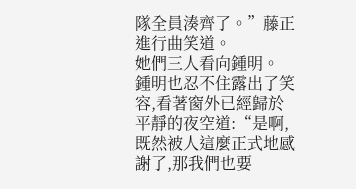隊全員湊齊了。”藤正進行曲笑道。
她們三人看向鍾明。
鍾明也忍不住露出了笑容,看著窗外已經歸於平靜的夜空道:“是啊,既然被人這麼正式地感謝了,那我們也要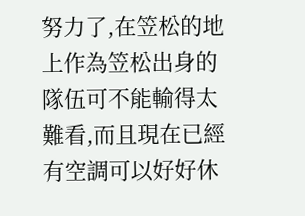努力了,在笠松的地上作為笠松出身的隊伍可不能輸得太難看,而且現在已經有空調可以好好休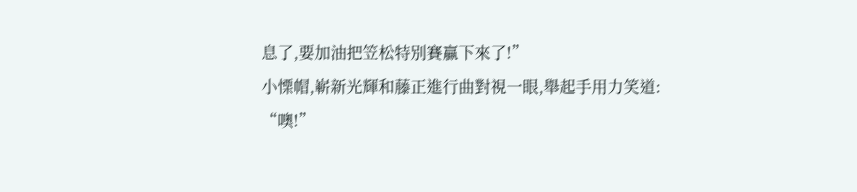息了,要加油把笠松特別賽贏下來了!”
小慄帽,嶄新光輝和藤正進行曲對視一眼,舉起手用力笑道:
“噢!”